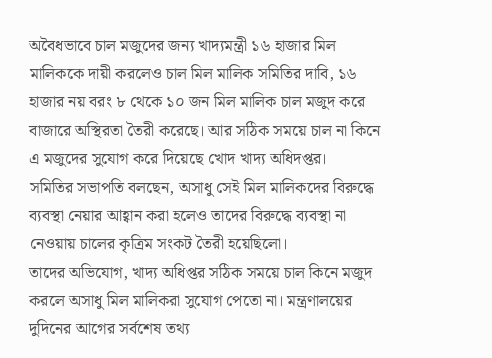অবৈধভাবে চাল মজুদের জন্য খাদ্যমন্ত্রী ১৬ হাজার মিল মালিককে দায়ী করলেও চাল মিল মালিক সমিতির দাবি, ১৬ হাজার নয় বরং ৮ থেকে ১০ জন মিল মালিক চাল মজুদ করে বাজারে অস্থিরতা তৈরী করেছে। আর সঠিক সময়ে চাল না কিনে এ মজুদের সুযোগ করে দিয়েছে খোদ খাদ্য অধিদপ্তর।
সমিতির সভাপতি বলছেন, অসাধু সেই মিল মালিকদের বিরুদ্ধে ব্যবস্থা নেয়ার আহ্বান করা হলেও তাদের বিরুদ্ধে ব্যবস্থা না নেওয়ায় চালের কৃত্রিম সংকট তৈরী হয়েছিলো।
তাদের অভিযোগ, খাদ্য অধিপ্তর সঠিক সময়ে চাল কিনে মজুদ করলে অসাধু মিল মালিকরা সুযোগ পেতো না। মন্ত্রণালয়ের দুদিনের আগের সর্বশেষ তথ্য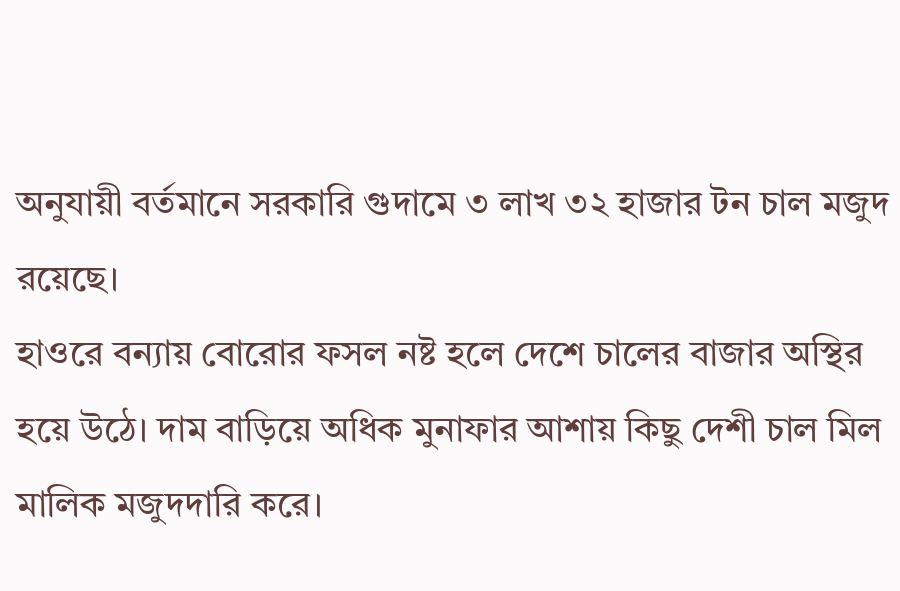অনুযায়ী বর্তমানে সরকারি গুদামে ৩ লাখ ৩২ হাজার টন চাল মজুদ রয়েছে।
হাওরে বন্যায় বোরোর ফসল নষ্ট হলে দেশে চালের বাজার অস্থির হয়ে উঠে। দাম বাড়িয়ে অধিক মুনাফার আশায় কিছু দেশী চাল মিল মালিক মজুদদারি করে।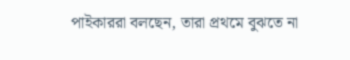পাইকাররা বলছেন, তারা প্রথমে বুঝতে না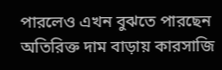পারলেও এখন বুঝতে পারছেন অতিরিক্ত দাম বাড়ায় কারসাজি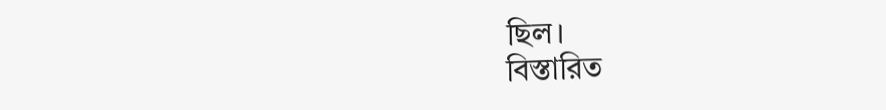ছিল।
বিস্তারিত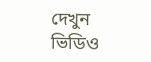দেখুন ভিডিও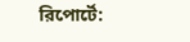রিপোর্টে: